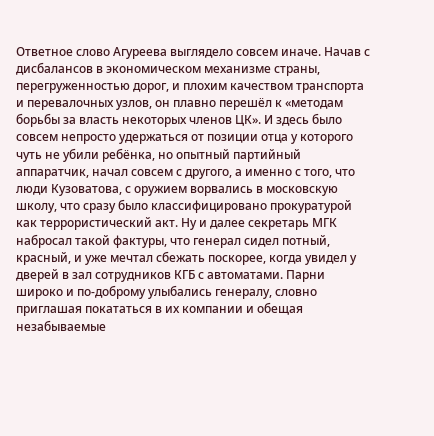Ответное слово Агуреева выглядело совсем иначе. Начав с дисбалансов в экономическом механизме страны, перегруженностью дорог, и плохим качеством транспорта и перевалочных узлов, он плавно перешёл к «методам борьбы за власть некоторых членов ЦК». И здесь было совсем непросто удержаться от позиции отца у которого чуть не убили ребёнка, но опытный партийный аппаратчик, начал совсем с другого, а именно с того, что люди Кузоватова, с оружием ворвались в московскую школу, что сразу было классифицировано прокуратурой как террористический акт. Ну и далее секретарь МГК набросал такой фактуры, что генерал сидел потный, красный, и уже мечтал сбежать поскорее, когда увидел у дверей в зал сотрудников КГБ с автоматами. Парни широко и по-доброму улыбались генералу, словно приглашая покататься в их компании и обещая незабываемые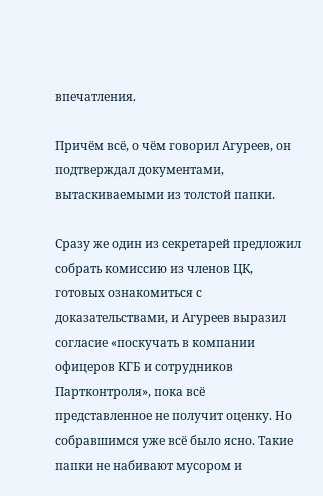впечатления.

Причём всё, о чём говорил Агуреев, он подтверждал документами, вытаскиваемыми из толстой папки.

Сразу же один из секретарей предложил собрать комиссию из членов ЦК, готовых ознакомиться с доказательствами, и Агуреев выразил согласие «поскучать в компании офицеров КГБ и сотрудников Партконтроля», пока всё представленное не получит оценку. Но собравшимся уже всё было ясно. Такие папки не набивают мусором и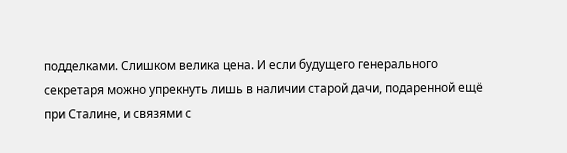подделками. Слишком велика цена. И если будущего генерального секретаря можно упрекнуть лишь в наличии старой дачи, подаренной ещё при Сталине, и связями с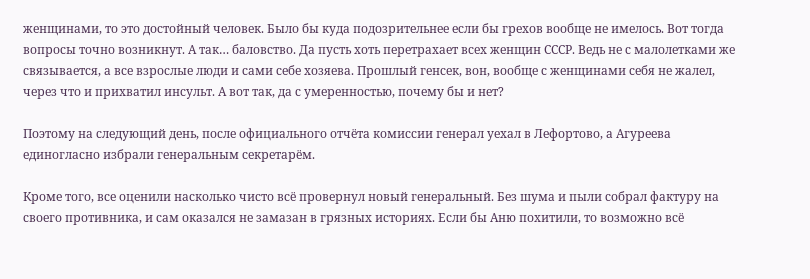женщинами, то это достойный человек. Было бы куда подозрительнее если бы грехов вообще не имелось. Вот тогда вопросы точно возникнут. А так… баловство. Да пусть хоть перетрахает всех женщин СССР. Ведь не с малолетками же связывается, а все взрослые люди и сами себе хозяева. Прошлый генсек, вон, вообще с женщинами себя не жалел, через что и прихватил инсульт. А вот так, да с умеренностью, почему бы и нет?

Поэтому на следующий день, после официального отчёта комиссии генерал уехал в Лефортово, а Агуреева единогласно избрали генеральным секретарём.

Кроме того, все оценили насколько чисто всё провернул новый генеральный. Без шума и пыли собрал фактуру на своего противника, и сам оказался не замазан в грязных историях. Если бы Аню похитили, то возможно всё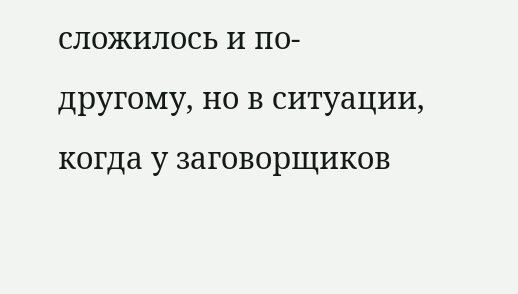сложилось и по-другому, но в ситуации, когда у заговорщиков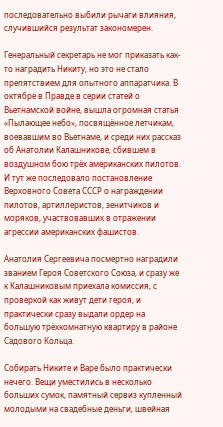последовательно выбили рычаги влияния, случившийся результат закономерен.

Генеральный секретарь не мог приказать как-то наградить Никиту, но это не стало препятствием для опытного аппаратчика. В октябре в Правде в серии статей о Вьетнамской войне, вышла огромная статья «Пылающее небо», посвящённое летчикам, воевавшим во Вьетнаме, и среди них рассказ об Анатолии Калашникове, сбившем в воздушном бою трёх американских пилотов. И тут же последовало постановление Верховного Совета СССР о награждении пилотов, артиллеристов, зенитчиков и моряков, участвовавших в отражении агрессии американских фашистов.

Анатолия Сергеевича посмертно наградили званием Героя Советского Союза, и сразу же к Калашниковым приехала комиссия, с проверкой как живут дети героя, и практически сразу выдали ордер на большую трёхкомнатную квартиру в районе Садового Кольца.

Собирать Никите и Варе было практически нечего. Вещи уместились в несколько больших сумок, памятный сервиз купленный молодыми на свадебные деньги, швейная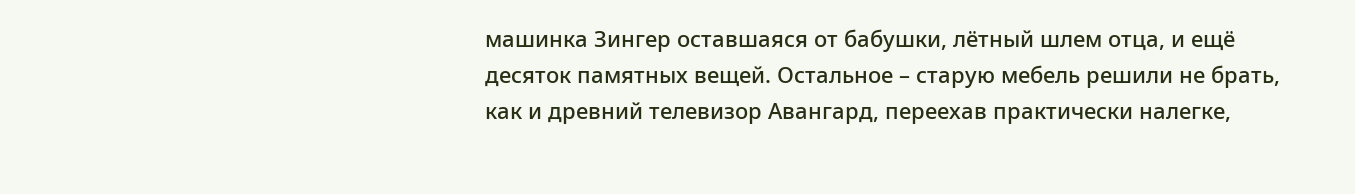машинка Зингер оставшаяся от бабушки, лётный шлем отца, и ещё десяток памятных вещей. Остальное – старую мебель решили не брать, как и древний телевизор Авангард, переехав практически налегке,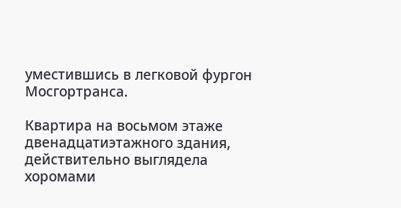уместившись в легковой фургон Мосгортранса.

Квартира на восьмом этаже двенадцатиэтажного здания, действительно выглядела хоромами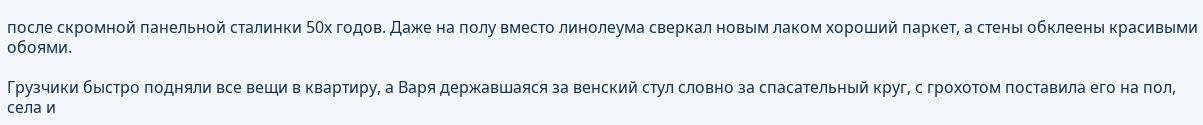после скромной панельной сталинки 50х годов. Даже на полу вместо линолеума сверкал новым лаком хороший паркет, а стены обклеены красивыми обоями.

Грузчики быстро подняли все вещи в квартиру, а Варя державшаяся за венский стул словно за спасательный круг, с грохотом поставила его на пол, села и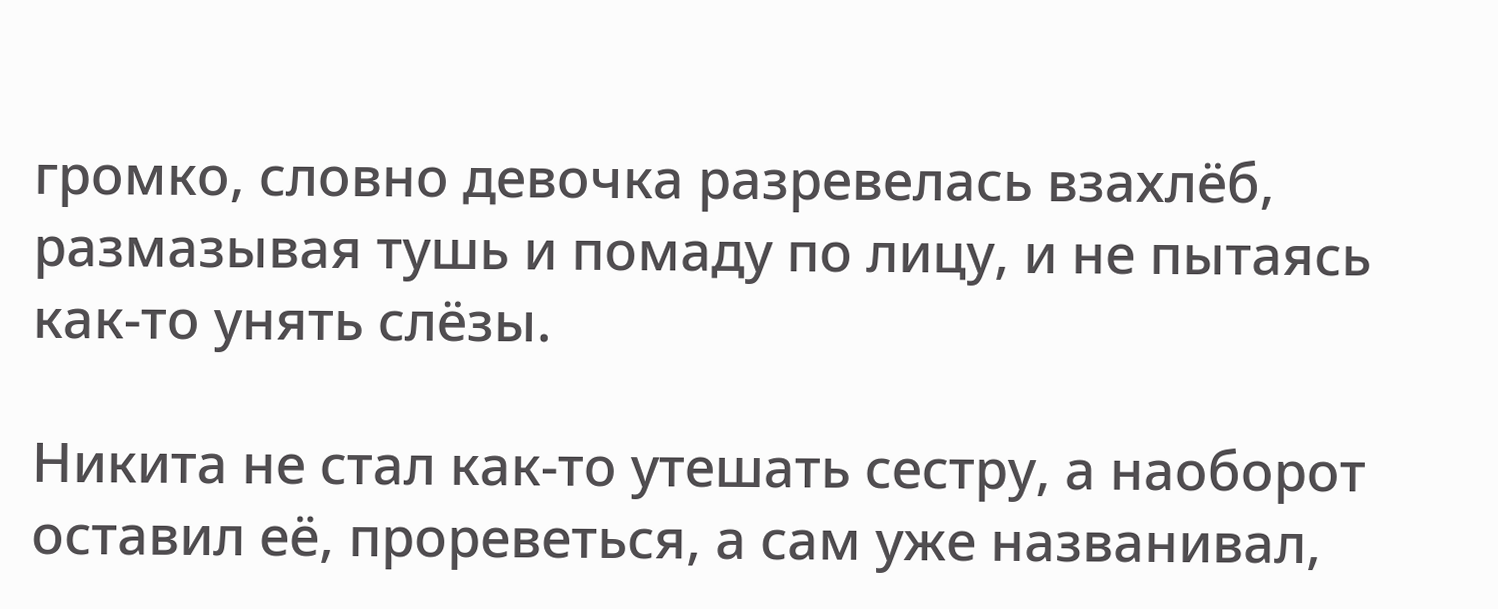громко, словно девочка разревелась взахлёб, размазывая тушь и помаду по лицу, и не пытаясь как-то унять слёзы.

Никита не стал как-то утешать сестру, а наоборот оставил её, прореветься, а сам уже названивал,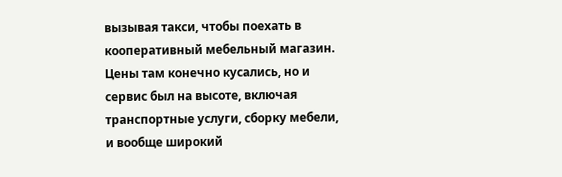вызывая такси, чтобы поехать в кооперативный мебельный магазин. Цены там конечно кусались, но и сервис был на высоте, включая транспортные услуги, сборку мебели, и вообще широкий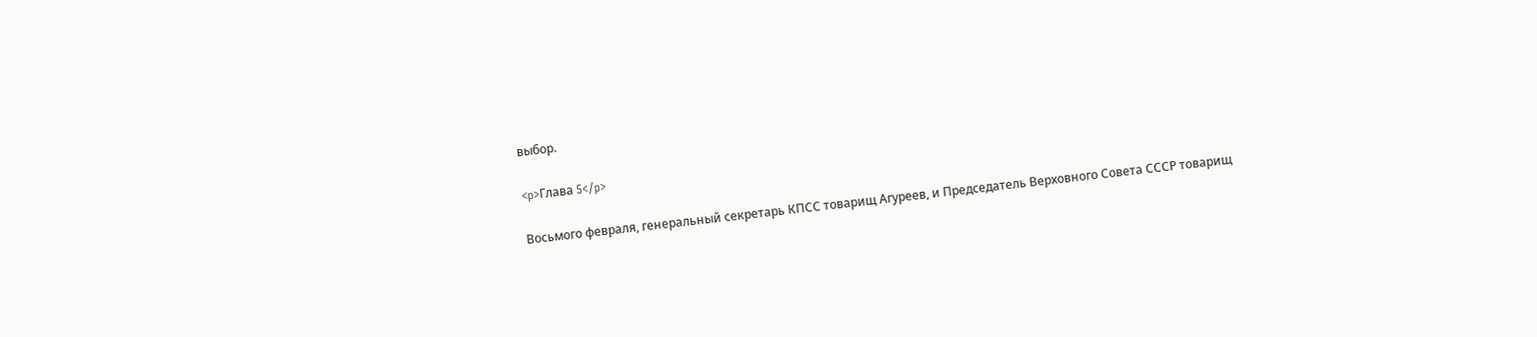выбор.

<p>Глава 5</p>

Восьмого февраля, генеральный секретарь КПСС товарищ Агуреев, и Председатель Верховного Совета СССР товарищ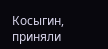Косыгин, приняли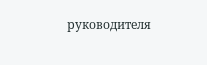руководителя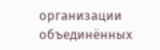организации объединённых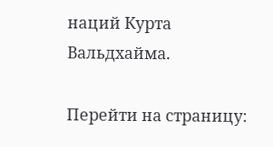наций Курта Вальдхайма.

Перейти на страницу: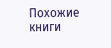Похожие книги